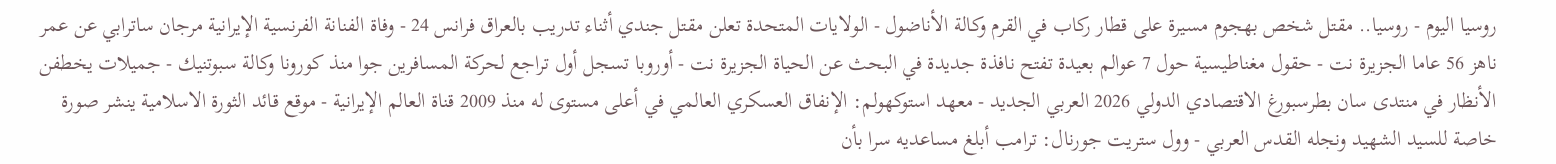روسيا اليوم - روسيا.. مقتل شخص بهجوم مسيرة على قطار ركاب في القرم وكالة الأناضول - الولايات المتحدة تعلن مقتل جندي أثناء تدريب بالعراق فرانس 24 - وفاة الفنانة الفرنسية الإيرانية مرجان ساترابي عن عمر ناهز 56 عاما الجزيرة نت - حقول مغناطيسية حول 7 عوالم بعيدة تفتح نافذة جديدة في البحث عن الحياة الجزيرة نت - أوروبا تسجل أول تراجع لحركة المسافرين جوا منذ كورونا وكالة سبوتنيك - جميلات يخطفن الأنظار في منتدى سان بطرسبورغ الاقتصادي الدولي 2026 العربي الجديد - معهد استوكهولم: الإنفاق العسكري العالمي في أعلى مستوى له منذ 2009 قناة العالم الإيرانية - موقع قائد الثورة الاسلامية ينشر صورة خاصة للسيد الشهيد ونجله القدس العربي - وول ستريت جورنال: ترامب أبلغ مساعديه سرا بأن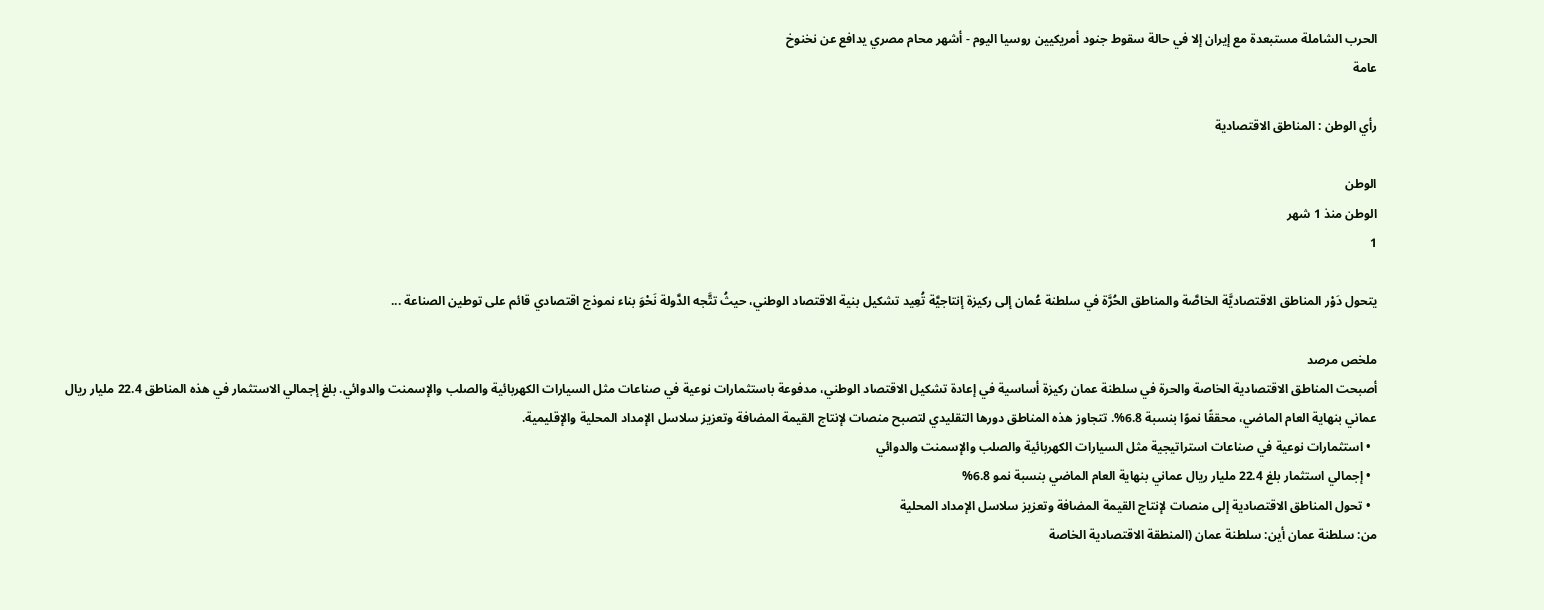الحرب الشاملة مستبعدة مع إيران إلا في حالة سقوط جنود أمريكيين روسيا اليوم - أشهر محام مصري يدافع عن نخنوخ
عامة

رأي الوطن : المناطق الاقتصادية

الوطن
الوطن منذ 1 شهر
1

يتحول دَوْر المناطق الاقتصاديَّة الخاصَّة والمناطق الحُرَّة في سلطنة عُمان إلى ركيزة إنتاجيَّة تُعِيد تشكيل بنية الاقتصاد الوطني، حيثُ تتَّجه الدَّولة نَحْوَ بناء نموذج اقتصادي قائم على توطين الصناعة ...

ملخص مرصد
أصبحت المناطق الاقتصادية الخاصة والحرة في سلطنة عمان ركيزة أساسية في إعادة تشكيل الاقتصاد الوطني، مدفوعة باستثمارات نوعية في صناعات مثل السيارات الكهربائية والصلب والإسمنت والدوائي. بلغ إجمالي الاستثمار في هذه المناطق 22.4 مليار ريال عماني بنهاية العام الماضي، محققًا نموًا بنسبة 6.8%. تتجاوز هذه المناطق دورها التقليدي لتصبح منصات لإنتاج القيمة المضافة وتعزيز سلاسل الإمداد المحلية والإقليمية.
  • استثمارات نوعية في صناعات استراتيجية مثل السيارات الكهربائية والصلب والإسمنت والدوائي
  • إجمالي استثمار بلغ 22.4 مليار ريال عماني بنهاية العام الماضي بنسبة نمو 6.8%
  • تحول المناطق الاقتصادية إلى منصات لإنتاج القيمة المضافة وتعزيز سلاسل الإمداد المحلية
من: سلطنة عمان أين: سلطنة عمان (المنطقة الاقتصادية الخاصة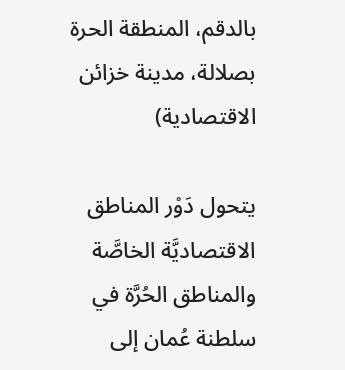بالدقم، المنطقة الحرة بصلالة، مدينة خزائن الاقتصادية)

يتحول دَوْر المناطق الاقتصاديَّة الخاصَّة والمناطق الحُرَّة في سلطنة عُمان إلى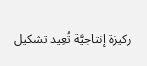ركيزة إنتاجيَّة تُعِيد تشكيل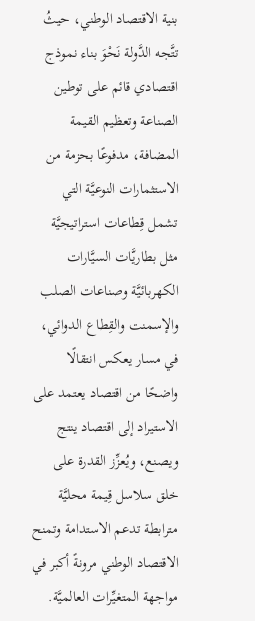بنية الاقتصاد الوطني، حيثُ تتَّجه الدَّولة نَحْوَ بناء نموذج اقتصادي قائم على توطين الصناعة وتعظيم القيمة المضافة، مدفوعًا بحزمة من الاستثمارات النوعيَّة التي تشمل قِطاعات استراتيجيَّة مثل بطاريَّات السيَّارات الكهربائيَّة وصناعات الصلب والإسمنت والقِطاع الدوائي، في مسار يعكس انتقالًا واضحًا من اقتصاد يعتمد على الاستيراد إلى اقتصاد ينتج ويصنع، ويُعزِّز القدرة على خلق سلاسل قِيمة محليَّة مترابطة تدعم الاستدامة وتمنح الاقتصاد الوطني مرونةً أكبر في مواجهة المتغيِّرات العالميَّة.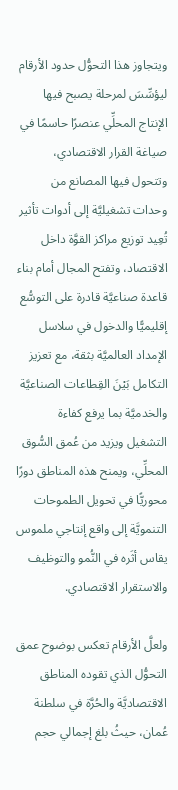ويتجاوز هذا التحوُّل حدود الأرقام ليؤسِّسَ لمرحلة يصبح فيها الإنتاج المحلِّي عنصرًا حاسمًا في صياغة القرار الاقتصادي، وتتحول فيها المصانع من وحدات تشغيليَّة إلى أدوات تأثير تُعِيد توزيع مراكز القوَّة داخل الاقتصاد، وتفتح المجال أمام بناء قاعدة صناعيَّة قادرة على التوسُّع إقليميًّا والدخول في سلاسل الإمداد العالميَّة بثقة، مع تعزيز التكامل بَيْنَ القِطاعات الصناعيَّة والخدميَّة بما يرفع كفاءة التشغيل ويزيد من عُمق السُّوق المحلِّي، ويمنح هذه المناطق دورًا محوريًّا في تحويل الطموحات التنمويَّة إلى واقع إنتاجي ملموس يقاس أثَره في النُّمو والتوظيف والاستقرار الاقتصادي.

ولعلَّ الأرقام تعكس بوضوح عمق التحوُّل الذي تقوده المناطق الاقتصاديَّة والحُرَّة في سلطنة عُمان، حيثُ بلغ إجمالي حجم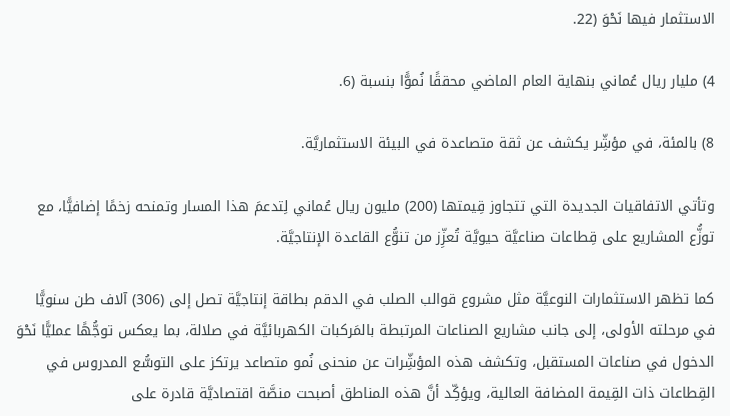الاستثمار فيها نَحْوَ (22.

4) مليار ريال عُماني بنهاية العام الماضي محققًا نُموًّا بنسبة (6.

8) بالمئة، في مؤشِّر يكشف عن ثقة متصاعدة في البيئة الاستثماريَّة.

وتأتي الاتفاقيات الجديدة التي تتجاوز قِيمتها (200) مليون ريال عُماني لِتدعمَ هذا المسار وتمنحه زخمًا إضافيًّا، مع توزُّع المشاريع على قِطاعات صناعيَّة حيويَّة تُعزِّز من تنوُّع القاعدة الإنتاجيَّة.

كما تظهر الاستثمارات النوعيَّة مثل مشروع قوالب الصلب في الدقم بطاقة إنتاجيَّة تصل إلى (306) آلاف طن سنويًّا في مرحلته الأولى، إلى جانب مشاريع الصناعات المرتبطة بالمَركبات الكهربائيَّة في صلالة، بما يعكس توجُّهًا عمليًّا نَحْوَ الدخول في صناعات المستقبل، وتكشف هذه المؤشِّرات عن منحنى نُمو متصاعد يرتكز على التوسُّع المدروس في القِطاعات ذات القِيمة المضافة العالية، ويؤكِّد أنَّ هذه المناطق أصبحت منصَّة اقتصاديَّة قادرة على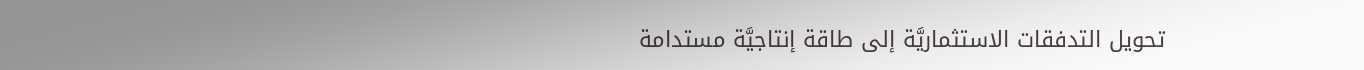تحويل التدفقات الاستثماريَّة إلى طاقة إنتاجيَّة مستدامة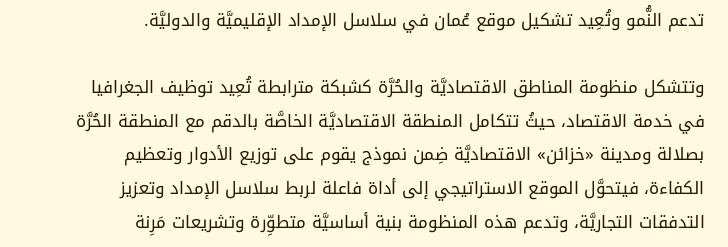تدعم النُّمو وتُعِيد تشكيل موقع عُمان في سلاسل الإمداد الإقليميَّة والدوليَّة.

وتتشكل منظومة المناطق الاقتصاديَّة والحُرَّة كشبكة مترابطة تُعِيد توظيف الجغرافيا في خدمة الاقتصاد، حيثُ تتكامل المنطقة الاقتصاديَّة الخاصَّة بالدقم مع المنطقة الحُرَّة بصلالة ومدينة «خزائن» الاقتصاديَّة ضِمن نموذج يقوم على توزيع الأدوار وتعظيم الكفاءة، فيتحوَّل الموقع الاستراتيجي إلى أداة فاعلة لربط سلاسل الإمداد وتعزيز التدفقات التجاريَّة، وتدعم هذه المنظومة بنية أساسيَّة متطوِّرة وتشريعات مَرِنة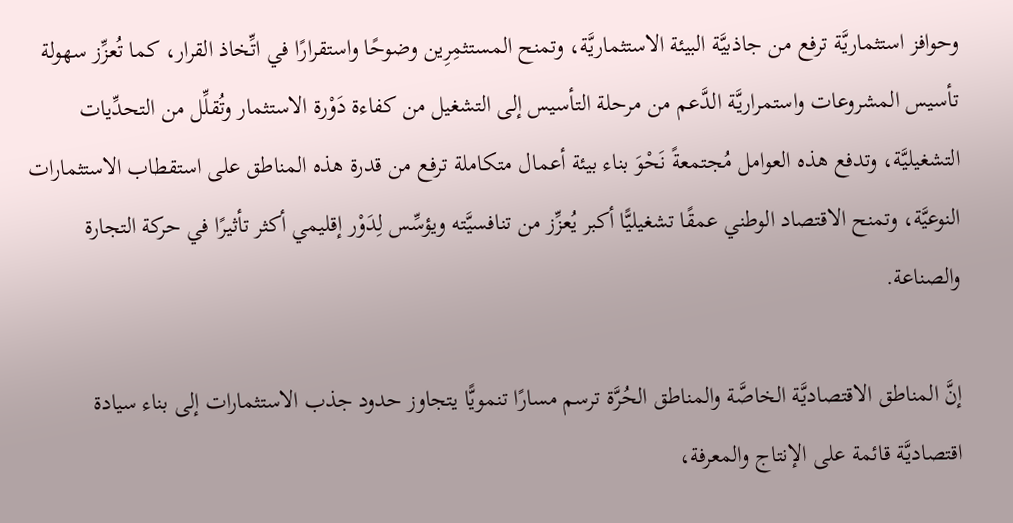وحوافز استثماريَّة ترفع من جاذبيَّة البيئة الاستثماريَّة، وتمنح المستثمِرِين وضوحًا واستقرارًا في اتِّخاذ القرار، كما تُعزِّز سهولة تأسيس المشروعات واستمراريَّة الدَّعم من مرحلة التأسيس إلى التشغيل من كفاءة دَوْرة الاستثمار وتُقلِّل من التحدِّيات التشغيليَّة، وتدفع هذه العوامل مُجتمعةً نَحْوَ بناء بيئة أعمال متكاملة ترفع من قدرة هذه المناطق على استقطاب الاستثمارات النوعيَّة، وتمنح الاقتصاد الوطني عمقًا تشغيليًّا أكبر يُعزِّز من تنافسيَّته ويؤسِّس لِدَوْر إقليمي أكثر تأثيرًا في حركة التجارة والصناعة.

إنَّ المناطق الاقتصاديَّة الخاصَّة والمناطق الحُرَّة ترسم مسارًا تنمويًّا يتجاوز حدود جذب الاستثمارات إلى بناء سيادة اقتصاديَّة قائمة على الإنتاج والمعرفة،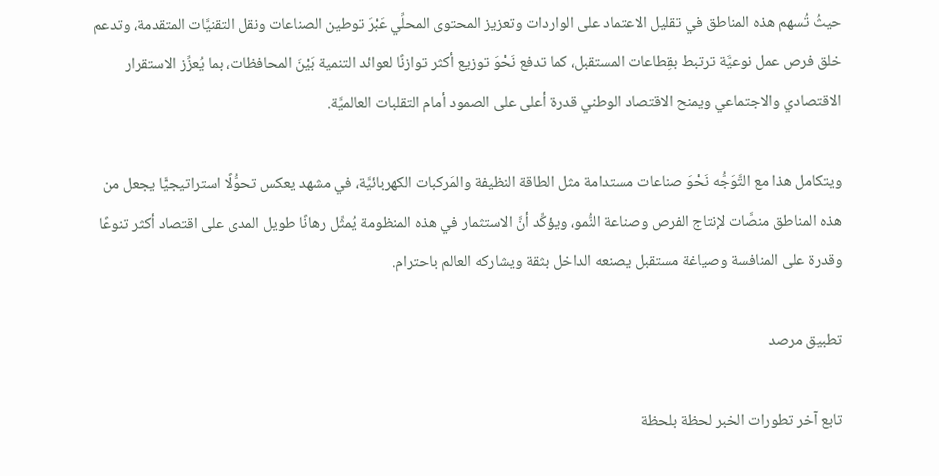حيثُ تُسهم هذه المناطق في تقليل الاعتماد على الواردات وتعزيز المحتوى المحلِّي عَبْرَ توطين الصناعات ونقل التقنيَّات المتقدمة، وتدعم خلق فرص عمل نوعيَّة ترتبط بقِطاعات المستقبل، كما تدفع نَحْوَ توزيع أكثر توازنًا لعوائد التنمية بَيْنَ المحافظات، بما يُعزِّز الاستقرار الاقتصادي والاجتماعي ويمنح الاقتصاد الوطني قدرة أعلى على الصمود أمام التقلبات العالميَّة.

ويتكامل هذا مع التَّوَجُّه نَحْوَ صناعات مستدامة مثل الطاقة النظيفة والمَركبات الكهربائيَّة، في مشهد يعكس تحوُّلًا استراتيجيًّا يجعل من هذه المناطق منصَّات لإنتاج الفرص وصناعة النُّمو، ويؤكِّد أنَّ الاستثمار في هذه المنظومة يُمثِّل رهانًا طويل المدى على اقتصاد أكثر تنوعًا وقدرة على المنافسة وصياغة مستقبل يصنعه الداخل بثقة ويشاركه العالم باحترام.

تطبيق مرصد

تابع آخر تطورات الخبر لحظة بلحظة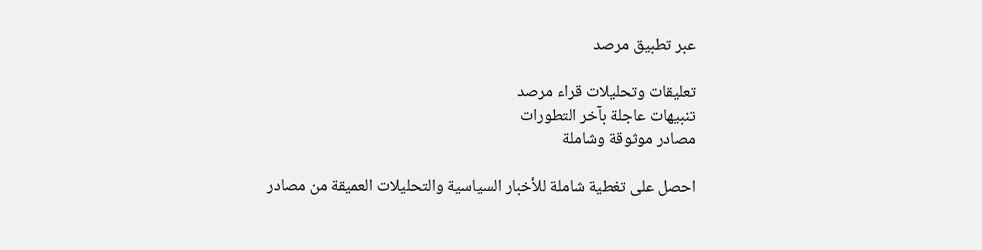عبر تطبيق مرصد

تعليقات وتحليلات قراء مرصد
تنبيهات عاجلة بآخر التطورات
مصادر موثوقة وشاملة

احصل على تغطية شاملة للأخبار السياسية والتحليلات العميقة من مصادر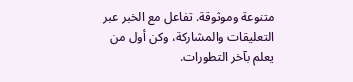متنوعة وموثوقة. تفاعل مع الخبر عبر التعليقات والمشاركة، وكن أول من يعلم بآخر التطورات.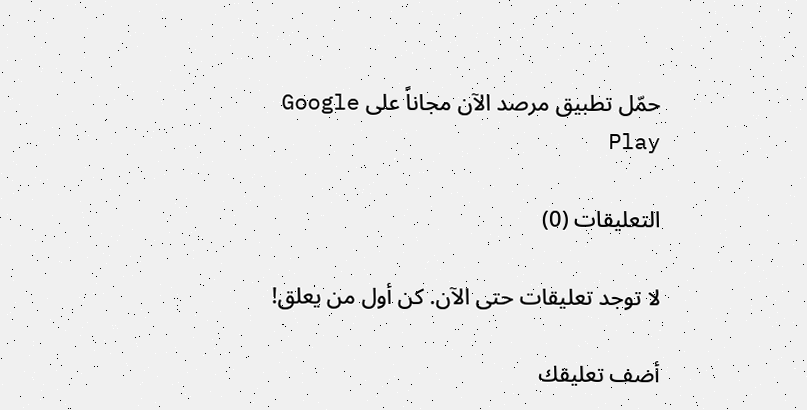حمّل تطبيق مرصد الآن مجاناً على Google Play

التعليقات (0)

لا توجد تعليقات حتى الآن. كن أول من يعلق!

أضف تعليقك